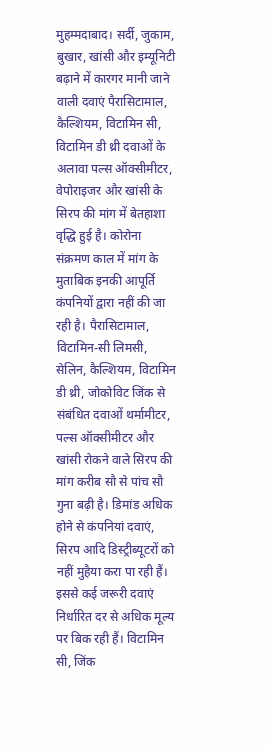मुहम्मदाबाद। सर्दी, जुकाम, बुखार, खांसी और इम्यूनिटी बढ़ाने में कारगर मानी जाने वाली दवाएं पैरासिटामाल, कैल्शियम, विटामिन सी, विटामिन डी थ्री दवाओं के अलावा पल्स ऑक्सीमीटर, वेपोराइजर और खांसी के सिरप की मांग में बेतहाशा वृद्धि हुई है। कोरोना संक्रमण काल में मांग के मुताबिक इनकी आपूर्ति कंपनियों द्वारा नहीं की जा रही है। पैरासिटामाल, विटामिन-सी लिमसी, सेलिन, कैल्शियम, विटामिन डी थ्री, जोकोविट जिंक से संबंधित दवाओं थर्मामीटर, पल्स ऑक्सीमीटर और खांसी रोकने वाले सिरप की मांग करीब सौ से पांच सौ गुना बढ़ी है। डिमांड अधिक होने से कंपनियां दवाएं, सिरप आदि डिस्ट्रीब्यूटरों को नहीं मुहैया करा पा रही हैं। इससे कई जरूरी दवाएं निर्धारित दर से अधिक मूल्य पर बिक रही हैं। विटामिन सी, जिंक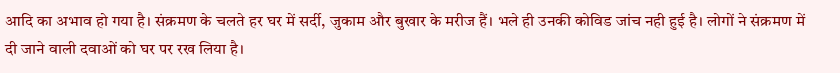आदि का अभाव हो गया है। संक्रमण के चलते हर घर में सर्दी, जुकाम और बुखार के मरीज हैं। भले ही उनकी कोविड जांच नही हुई है। लोगों ने संक्रमण में दी जाने वाली दवाओं को घर पर रख लिया है।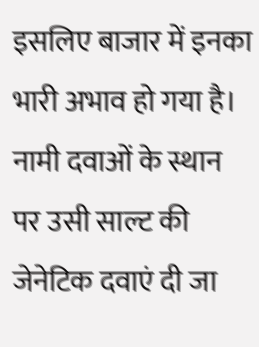इसलिए बाजार में इनका भारी अभाव हो गया है। नामी दवाओं के स्थान पर उसी साल्ट की जेनेटिक दवाएं दी जा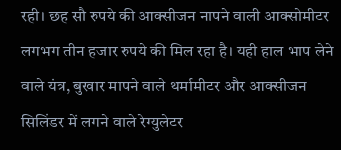रही। छह सौ रुपये की आक्सीजन नापने वाली आक्सोमीटर लगभग तीन हजार रुपये की मिल रहा है। यही हाल भाप लेने वाले यंत्र, बुखार मापने वाले थर्मामीटर और आक्सीजन सिलिंडर में लगने वाले रेग्युलेटर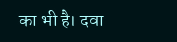का भी है। दवा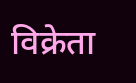विक्रेता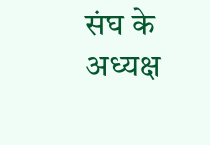संघ के अध्यक्ष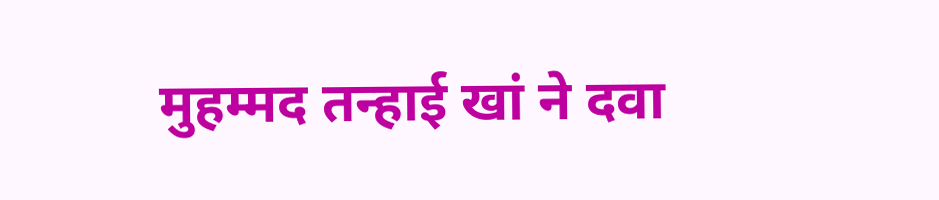मुहम्मद तन्हाई खां ने दवा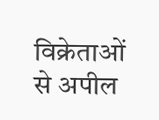विक्रेताओं से अपील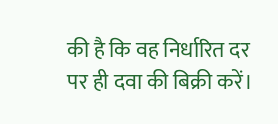की है कि वह निर्धारित दर पर ही दवा की बिक्री करें।